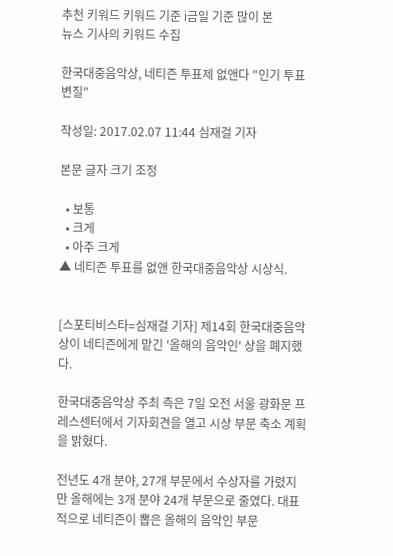추천 키워드 키워드 기준 i금일 기준 많이 본
뉴스 기사의 키워드 수집

한국대중음악상, 네티즌 투표제 없앤다 "인기 투표 변질"

작성일: 2017.02.07 11:44 심재걸 기자

본문 글자 크기 조정

  • 보통
  • 크게
  • 아주 크게
▲ 네티즌 투표를 없앤 한국대중음악상 시상식.


[스포티비스타=심재걸 기자] 제14회 한국대중음악상이 네티즌에게 맡긴 '올해의 음악인' 상을 폐지했다.

한국대중음악상 주최 측은 7일 오전 서울 광화문 프레스센터에서 기자회견을 열고 시상 부문 축소 계획을 밝혔다.

전년도 4개 분야, 27개 부문에서 수상자를 가렸지만 올해에는 3개 분야 24개 부문으로 줄였다. 대표적으로 네티즌이 뽑은 올해의 음악인 부문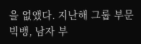을 없앴다. 지난해 그룹 부문 빅뱅, 남자 부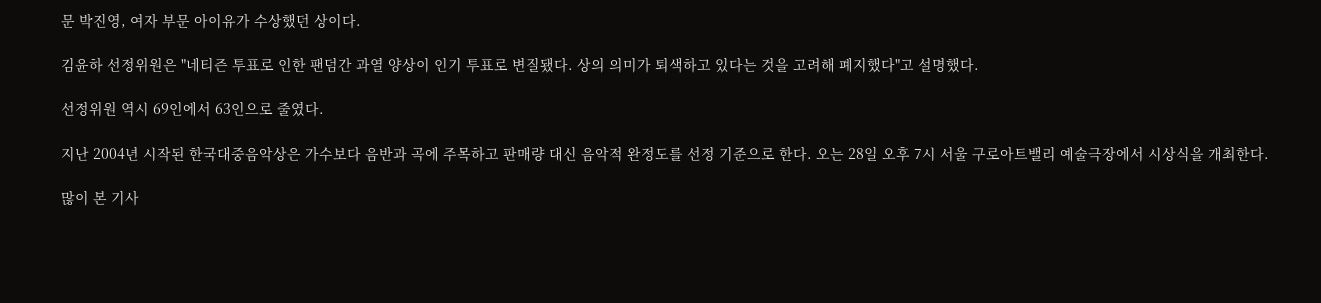문 박진영, 여자 부문 아이유가 수상했던 상이다.

김윤하 선정위원은 "네티즌 투표로 인한 팬덤간 과열 양상이 인기 투표로 변질됐다. 상의 의미가 퇴색하고 있다는 것을 고려해 폐지했다"고 설명했다.

선정위원 역시 69인에서 63인으로 줄였다.

지난 2004년 시작된 한국대중음악상은 가수보다 음반과 곡에 주목하고 판매량 대신 음악적 완정도를 선정 기준으로 한다. 오는 28일 오후 7시 서울 구로아트밸리 예술극장에서 시상식을 개최한다.

많이 본 기사